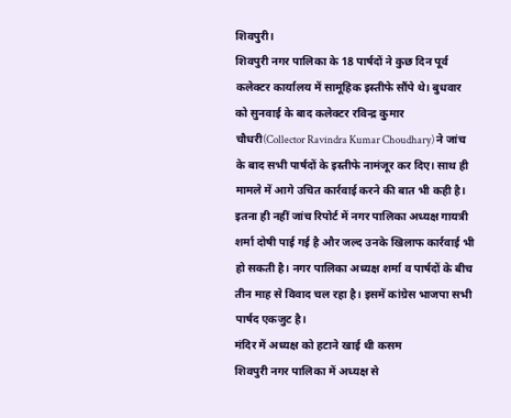शिवपुरी।
शिवपुरी नगर पालिका के 18 पार्षदों ने कुछ दिन पूर्व कलेक्टर कार्यालय में सामूहिक इस्तीफे सौंपे थे। बुधवार को सुनवाई के बाद कलेक्टर रविन्द्र कुमार चौधरी(Collector Ravindra Kumar Choudhary) ने जांच के बाद सभी पार्षदों के इस्तीफे नामंजूर कर दिए। साथ ही मामले में आगे उचित कार्रवाई करने की बात भी कही है। इतना ही नहीं जांच रिपोर्ट में नगर पालिका अध्यक्ष गायत्री शर्मा दोषी पाई गई है और जल्द उनके खिलाफ कार्रवाई भी हो सकती है। नगर पालिका अध्यक्ष शर्मा व पार्षदों के बीच तीन माह से विवाद चल रहा है। इसमें कांग्रेस भाजपा सभी पार्षद एकजुट है।
मंदिर में अध्यक्ष को हटाने खाई थी कसम
शिवपुरी नगर पालिका में अध्यक्ष से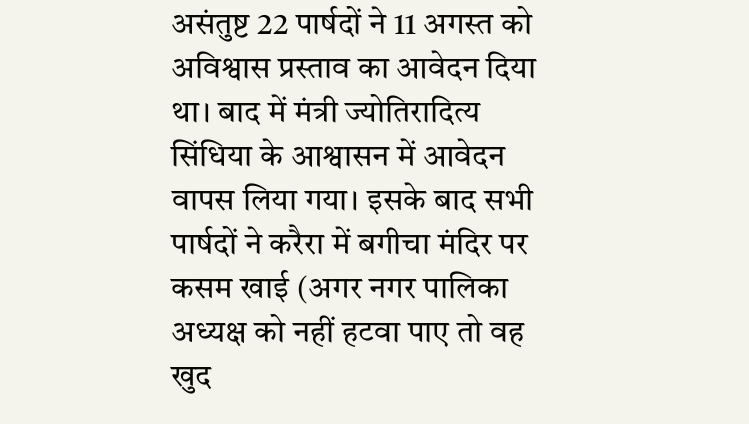असंतुष्ट 22 पार्षदों ने 11 अगस्त को अविश्वास प्रस्ताव का आवेदन दिया था। बाद में मंत्री ज्योतिरादित्य सिंधिया के आश्वासन में आवेदन वापस लिया गया। इसके बाद सभी पार्षदों ने करैरा में बगीचा मंदिर पर कसम खाई (अगर नगर पालिका अध्यक्ष को नहीं हटवा पाए तो वह खुद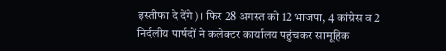इस्तीफा दे देंगे)। फिर 28 अगस्त को 12 भाजपा, 4 कांग्रेस व 2 निर्दलीय पार्षदों ने कलेक्टर कार्यालय पहुंचकर सामूहिक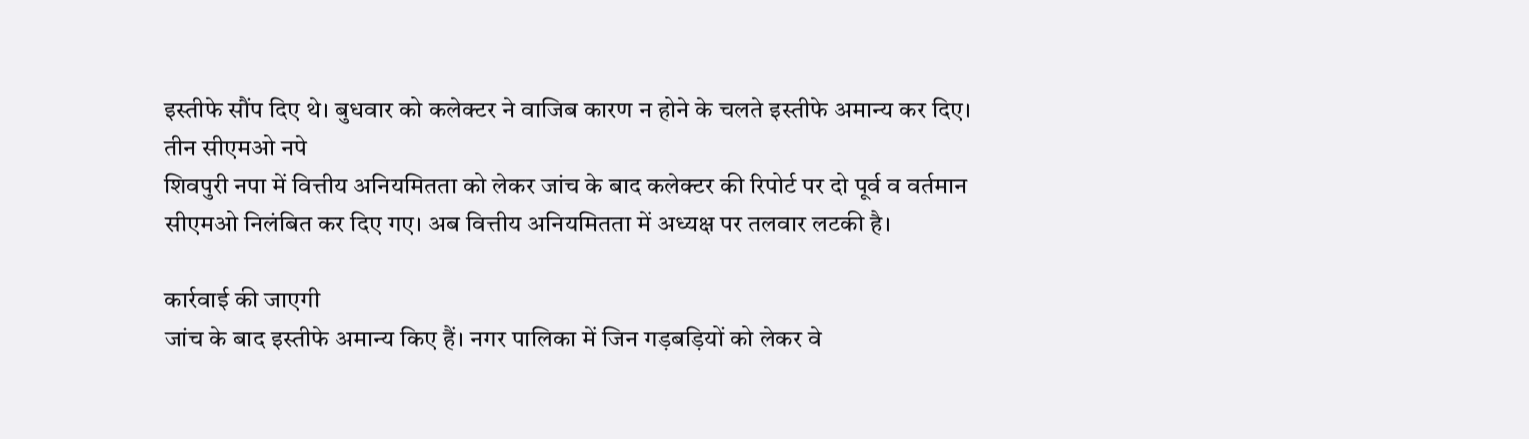इस्तीफे सौंप दिए थे। बुधवार को कलेक्टर ने वाजिब कारण न होने के चलते इस्तीफे अमान्य कर दिए।
तीन सीएमओ नपे
शिवपुरी नपा में वित्तीय अनियमितता को लेकर जांच के बाद कलेक्टर की रिपोर्ट पर दो पूर्व व वर्तमान सीएमओ निलंबित कर दिए गए। अब वित्तीय अनियमितता में अध्यक्ष पर तलवार लटकी है।

कार्रवाई की जाएगी
जांच के बाद इस्तीफे अमान्य किए हैं। नगर पालिका में जिन गड़‌बड़ियों को लेकर वे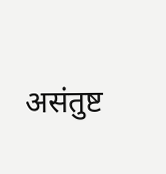असंतुष्ट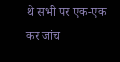थे सभी पर एक-एक कर जांच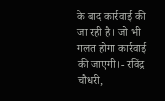के बाद कार्रवाई की जा रही है। जो भी गलत होगा कार्रवाई की जाएगी।- रविंद्र चौधरी,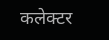कलेक्टर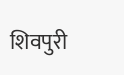शिवपुरी